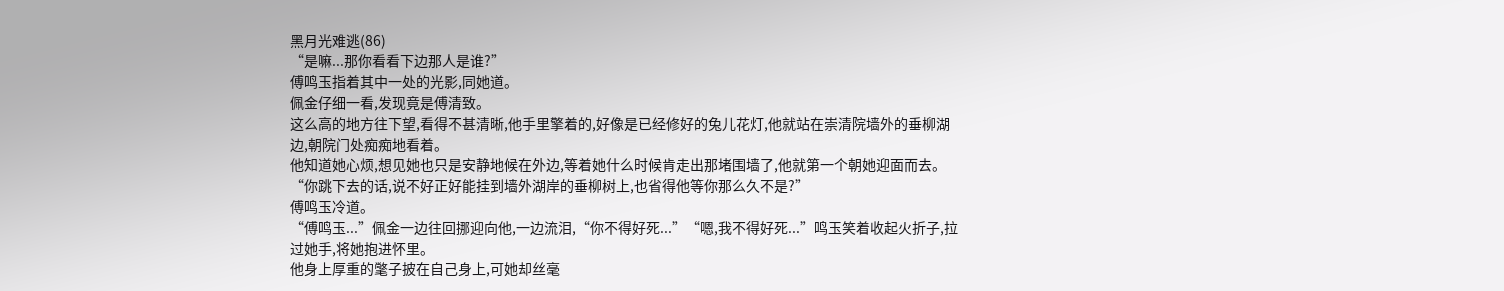黑月光难逃(86)
“是嘛...那你看看下边那人是谁?”
傅鸣玉指着其中一处的光影,同她道。
佩金仔细一看,发现竟是傅清致。
这么高的地方往下望,看得不甚清晰,他手里擎着的,好像是已经修好的兔儿花灯,他就站在崇清院墙外的垂柳湖边,朝院门处痴痴地看着。
他知道她心烦,想见她也只是安静地候在外边,等着她什么时候肯走出那堵围墙了,他就第一个朝她迎面而去。
“你跳下去的话,说不好正好能挂到墙外湖岸的垂柳树上,也省得他等你那么久不是?”
傅鸣玉冷道。
“傅鸣玉...”佩金一边往回挪迎向他,一边流泪,“你不得好死...”“嗯,我不得好死...”鸣玉笑着收起火折子,拉过她手,将她抱进怀里。
他身上厚重的氅子披在自己身上,可她却丝毫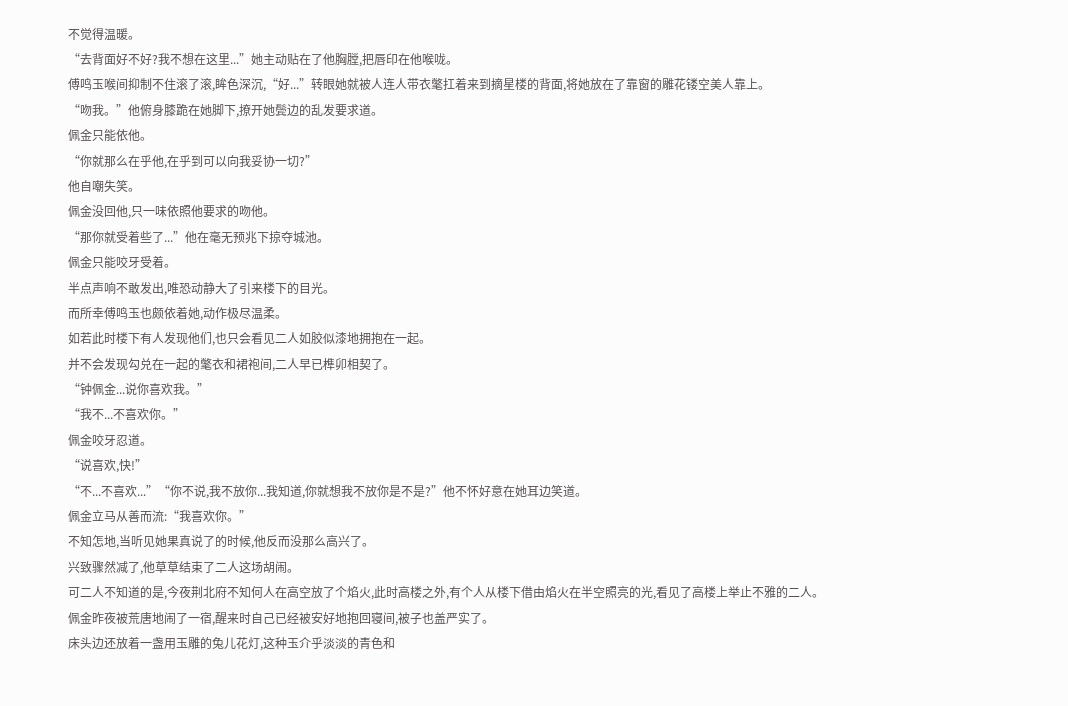不觉得温暖。
“去背面好不好?我不想在这里...”她主动贴在了他胸膛,把唇印在他喉咙。
傅鸣玉喉间抑制不住滚了滚,眸色深沉,“好...”转眼她就被人连人带衣氅扛着来到摘星楼的背面,将她放在了靠窗的雕花镂空美人靠上。
“吻我。”他俯身膝跪在她脚下,撩开她鬓边的乱发要求道。
佩金只能依他。
“你就那么在乎他,在乎到可以向我妥协一切?”
他自嘲失笑。
佩金没回他,只一味依照他要求的吻他。
“那你就受着些了...”他在毫无预兆下掠夺城池。
佩金只能咬牙受着。
半点声响不敢发出,唯恐动静大了引来楼下的目光。
而所幸傅鸣玉也颇依着她,动作极尽温柔。
如若此时楼下有人发现他们,也只会看见二人如胶似漆地拥抱在一起。
并不会发现勾兑在一起的氅衣和裙袍间,二人早已榫卯相契了。
“钟佩金...说你喜欢我。”
“我不...不喜欢你。”
佩金咬牙忍道。
“说喜欢,快!”
“不...不喜欢...”“你不说,我不放你...我知道,你就想我不放你是不是?”他不怀好意在她耳边笑道。
佩金立马从善而流:“我喜欢你。”
不知怎地,当听见她果真说了的时候,他反而没那么高兴了。
兴致骤然减了,他草草结束了二人这场胡闹。
可二人不知道的是,今夜荆北府不知何人在高空放了个焰火,此时高楼之外,有个人从楼下借由焰火在半空照亮的光,看见了高楼上举止不雅的二人。
佩金昨夜被荒唐地闹了一宿,醒来时自己已经被安好地抱回寝间,被子也盖严实了。
床头边还放着一盏用玉雕的兔儿花灯,这种玉介乎淡淡的青色和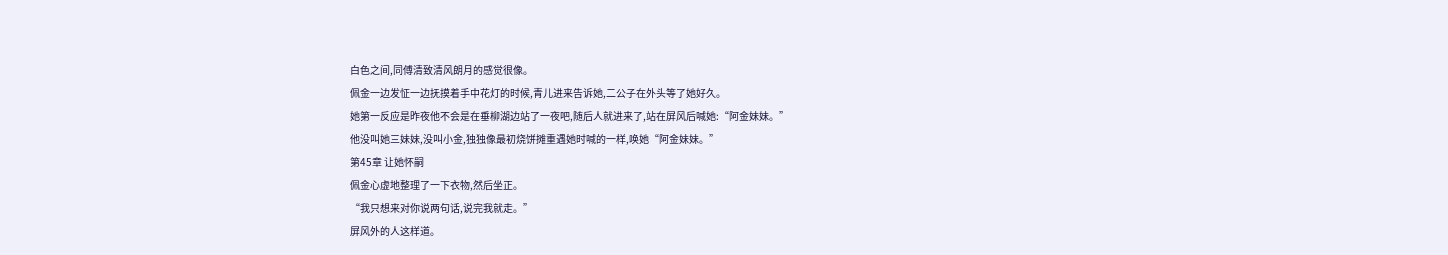白色之间,同傅清致清风朗月的感觉很像。
佩金一边发怔一边抚摸着手中花灯的时候,青儿进来告诉她,二公子在外头等了她好久。
她第一反应是昨夜他不会是在垂柳湖边站了一夜吧,随后人就进来了,站在屏风后喊她:“阿金妹妹。”
他没叫她三妹妹,没叫小金,独独像最初烧饼摊重遇她时喊的一样,唤她“阿金妹妹。”
第45章 让她怀嗣
佩金心虚地整理了一下衣物,然后坐正。
“我只想来对你说两句话,说完我就走。”
屏风外的人这样道。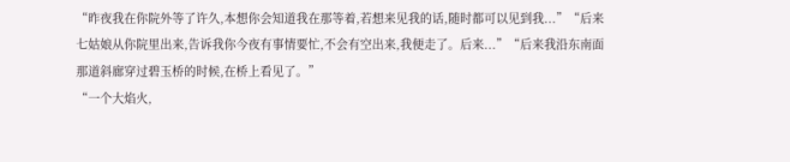“昨夜我在你院外等了许久,本想你会知道我在那等着,若想来见我的话,随时都可以见到我...”“后来七姑娘从你院里出来,告诉我你今夜有事情要忙,不会有空出来,我便走了。后来...”“后来我沿东南面那道斜廊穿过碧玉桥的时候,在桥上看见了。”
“一个大焰火,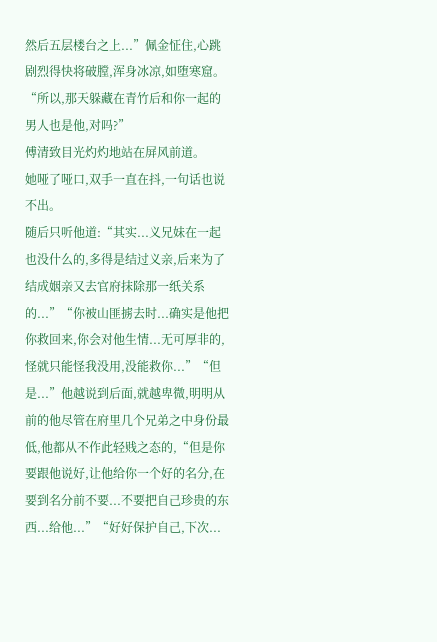然后五层楼台之上...”佩金怔住,心跳剧烈得快将破膛,浑身冰凉,如堕寒窟。
“所以,那天躲藏在青竹后和你一起的男人也是他,对吗?”
傅清致目光灼灼地站在屏风前道。
她哑了哑口,双手一直在抖,一句话也说不出。
随后只听他道:“其实...义兄妹在一起也没什么的,多得是结过义亲,后来为了结成姻亲又去官府抹除那一纸关系的...”“你被山匪掳去时...确实是他把你救回来,你会对他生情...无可厚非的,怪就只能怪我没用,没能救你...”“但是...”他越说到后面,就越卑微,明明从前的他尽管在府里几个兄弟之中身份最低,他都从不作此轻贱之态的,“但是你要跟他说好,让他给你一个好的名分,在要到名分前不要...不要把自己珍贵的东西...给他...”“好好保护自己,下次...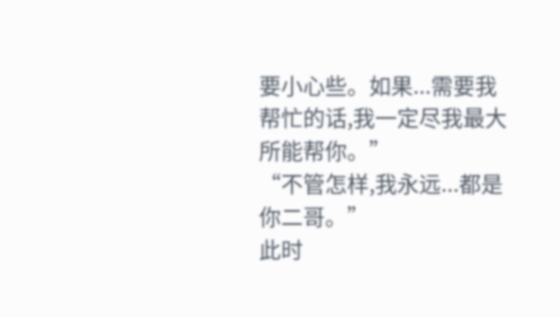要小心些。如果...需要我帮忙的话,我一定尽我最大所能帮你。”
“不管怎样,我永远...都是你二哥。”
此时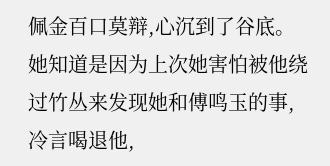佩金百口莫辩,心沉到了谷底。
她知道是因为上次她害怕被他绕过竹丛来发现她和傅鸣玉的事,冷言喝退他,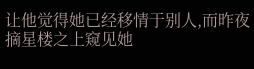让他觉得她已经移情于别人,而昨夜摘星楼之上窥见她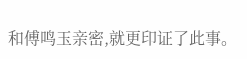和傅鸣玉亲密,就更印证了此事。